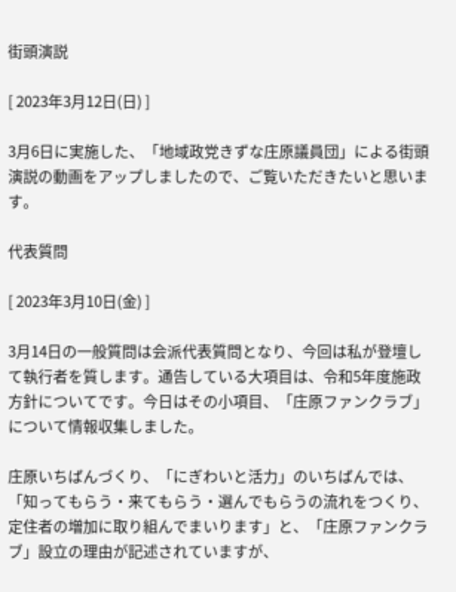街頭演説

[ 2023年3月12日(日) ]

3月6日に実施した、「地域政党きずな庄原議員団」による街頭演説の動画をアップしましたので、ご覧いただきたいと思います。

代表質問

[ 2023年3月10日(金) ]

3月14日の一般質問は会派代表質問となり、今回は私が登壇して執行者を質します。通告している大項目は、令和5年度施政方針についてです。今日はその小項目、「庄原ファンクラブ」について情報収集しました。

庄原いちばんづくり、「にぎわいと活力」のいちばんでは、「知ってもらう・来てもらう・選んでもらうの流れをつくり、定住者の増加に取り組んでまいります」と、「庄原ファンクラブ」設立の理由が記述されていますが、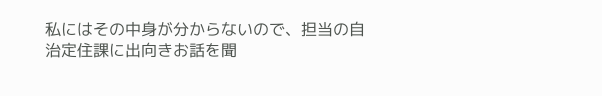私にはその中身が分からないので、担当の自治定住課に出向きお話を聞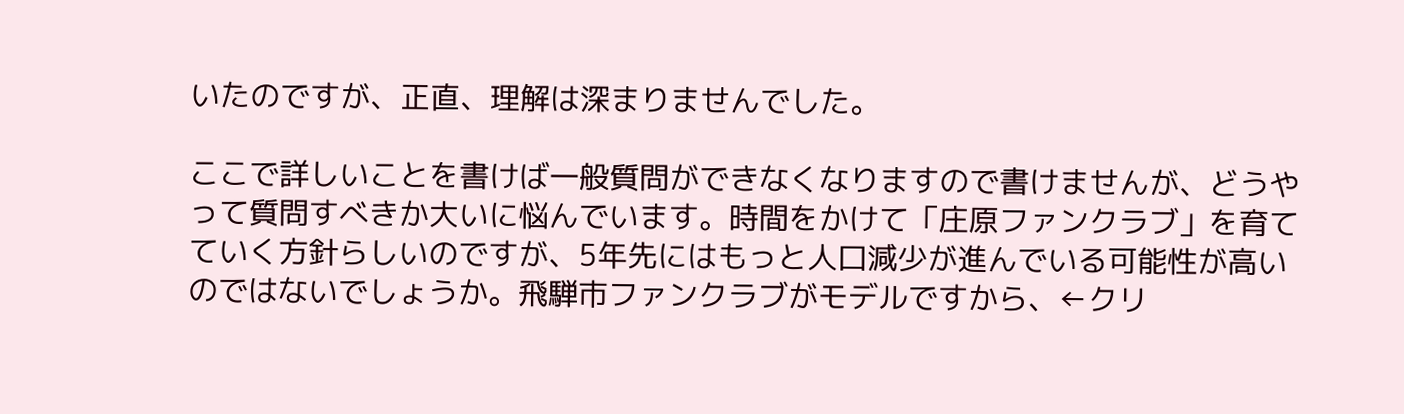いたのですが、正直、理解は深まりませんでした。

ここで詳しいことを書けば一般質問ができなくなりますので書けませんが、どうやって質問すべきか大いに悩んでいます。時間をかけて「庄原ファンクラブ」を育てていく方針らしいのですが、5年先にはもっと人口減少が進んでいる可能性が高いのではないでしょうか。飛騨市ファンクラブがモデルですから、←クリ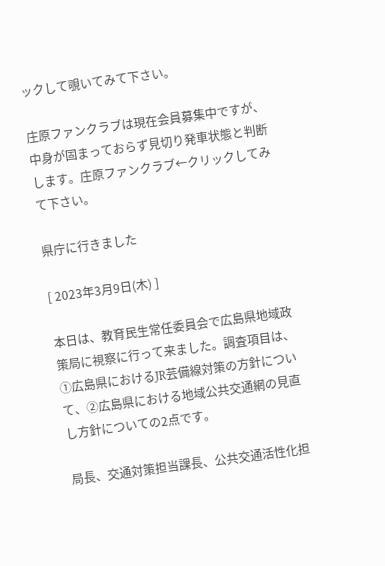ックして覗いてみて下さい。

庄原ファンクラブは現在会員募集中ですが、中身が固まっておらず見切り発車状態と判断します。庄原ファンクラブ←クリックしてみて下さい。

県庁に行きました

[ 2023年3月9日(木) ]

本日は、教育民生常任委員会で広島県地域政策局に視察に行って来ました。調査項目は、①広島県におけるJR芸備線対策の方針について、②広島県における地域公共交通網の見直し方針についての2点です。

局長、交通対策担当課長、公共交通活性化担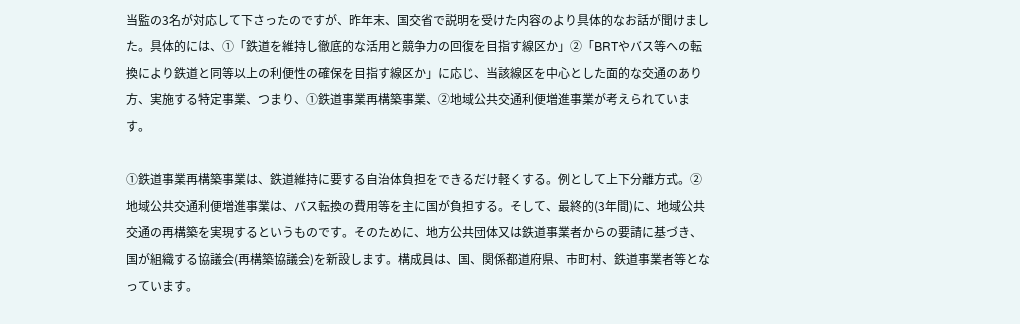当監の3名が対応して下さったのですが、昨年末、国交省で説明を受けた内容のより具体的なお話が聞けました。具体的には、①「鉄道を維持し徹底的な活用と競争力の回復を目指す線区か」②「BRTやバス等への転換により鉄道と同等以上の利便性の確保を目指す線区か」に応じ、当該線区を中心とした面的な交通のあり方、実施する特定事業、つまり、①鉄道事業再構築事業、②地域公共交通利便増進事業が考えられています。

①鉄道事業再構築事業は、鉄道維持に要する自治体負担をできるだけ軽くする。例として上下分離方式。②地域公共交通利便増進事業は、バス転換の費用等を主に国が負担する。そして、最終的(3年間)に、地域公共交通の再構築を実現するというものです。そのために、地方公共団体又は鉄道事業者からの要請に基づき、国が組織する協議会(再構築協議会)を新設します。構成員は、国、関係都道府県、市町村、鉄道事業者等となっています。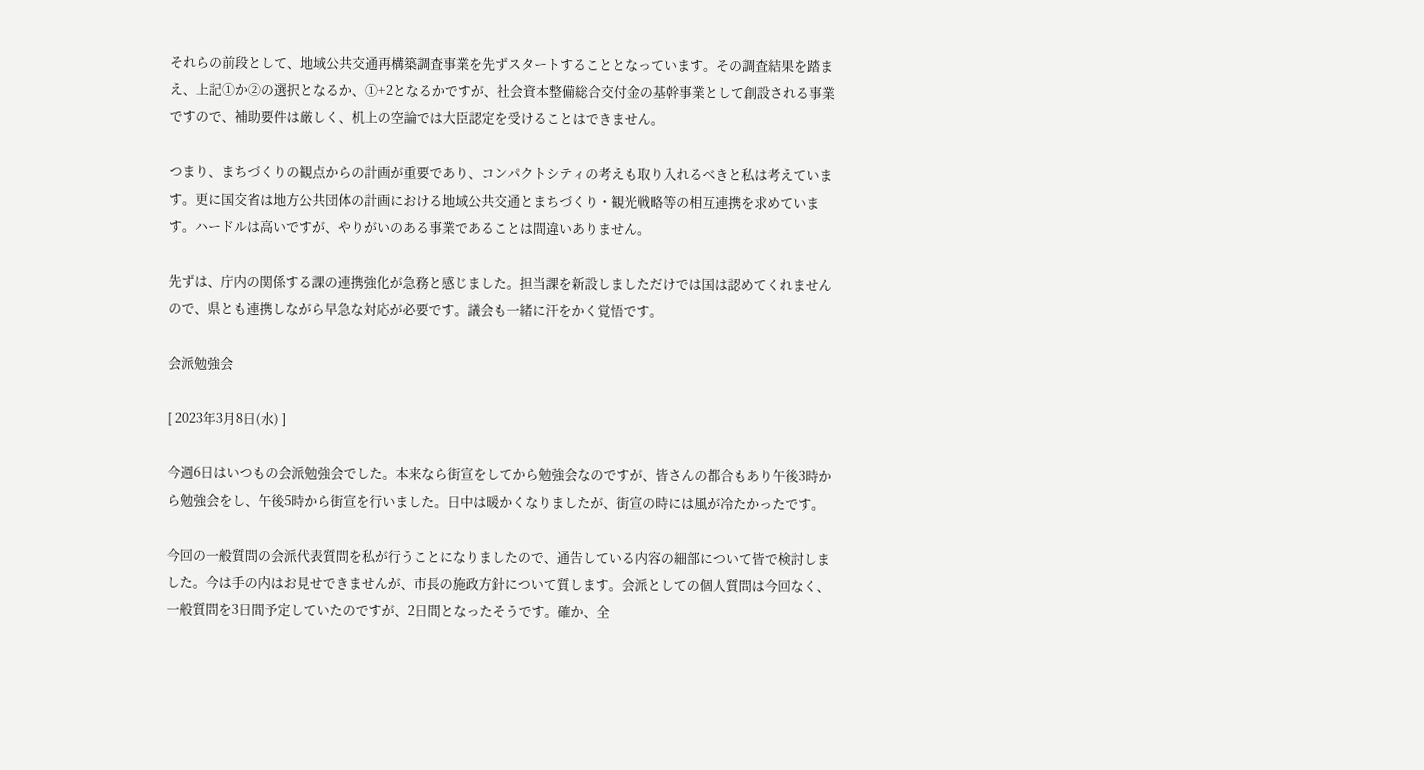それらの前段として、地域公共交通再構築調査事業を先ずスタートすることとなっています。その調査結果を踏まえ、上記①か②の選択となるか、①+2となるかですが、社会資本整備総合交付金の基幹事業として創設される事業ですので、補助要件は厳しく、机上の空論では大臣認定を受けることはできません。

つまり、まちづくりの観点からの計画が重要であり、コンパクトシティの考えも取り入れるべきと私は考えています。更に国交省は地方公共団体の計画における地域公共交通とまちづくり・観光戦略等の相互連携を求めています。ハードルは高いですが、やりがいのある事業であることは間違いありません。

先ずは、庁内の関係する課の連携強化が急務と感じました。担当課を新設しましただけでは国は認めてくれませんので、県とも連携しながら早急な対応が必要です。議会も一緒に汗をかく覚悟です。

会派勉強会

[ 2023年3月8日(水) ]

今週6日はいつもの会派勉強会でした。本来なら街宣をしてから勉強会なのですが、皆さんの都合もあり午後3時から勉強会をし、午後5時から街宣を行いました。日中は暖かくなりましたが、街宣の時には風が冷たかったです。

今回の一般質問の会派代表質問を私が行うことになりましたので、通告している内容の細部について皆で検討しました。今は手の内はお見せできませんが、市長の施政方針について質します。会派としての個人質問は今回なく、一般質問を3日間予定していたのですが、2日間となったそうです。確か、全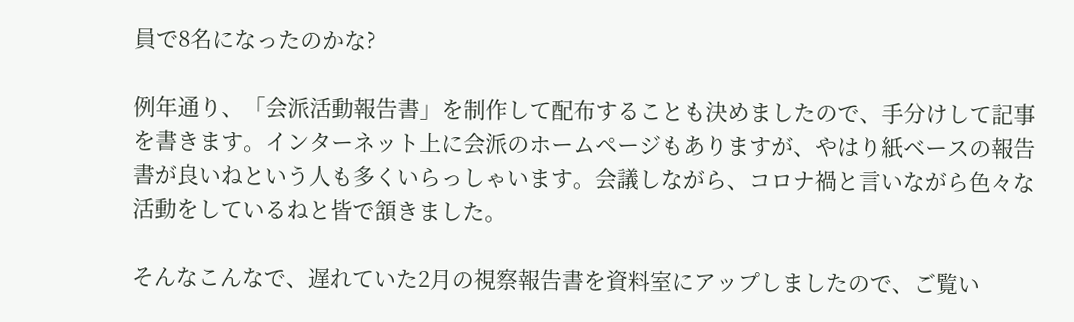員で8名になったのかな?

例年通り、「会派活動報告書」を制作して配布することも決めましたので、手分けして記事を書きます。インターネット上に会派のホームページもありますが、やはり紙ベースの報告書が良いねという人も多くいらっしゃいます。会議しながら、コロナ禍と言いながら色々な活動をしているねと皆で頷きました。

そんなこんなで、遅れていた2月の視察報告書を資料室にアップしましたので、ご覧い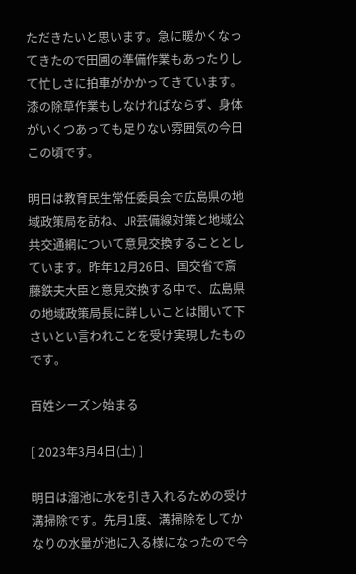ただきたいと思います。急に暖かくなってきたので田圃の準備作業もあったりして忙しさに拍車がかかってきています。漆の除草作業もしなければならず、身体がいくつあっても足りない雰囲気の今日この頃です。

明日は教育民生常任委員会で広島県の地域政策局を訪ね、JR芸備線対策と地域公共交通網について意見交換することとしています。昨年12月26日、国交省で斎藤鉄夫大臣と意見交換する中で、広島県の地域政策局長に詳しいことは聞いて下さいとい言われことを受け実現したものです。

百姓シーズン始まる

[ 2023年3月4日(土) ]

明日は溜池に水を引き入れるための受け溝掃除です。先月1度、溝掃除をしてかなりの水量が池に入る様になったので今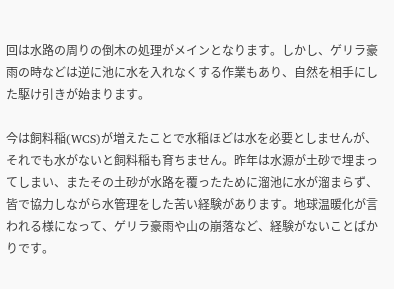回は水路の周りの倒木の処理がメインとなります。しかし、ゲリラ豪雨の時などは逆に池に水を入れなくする作業もあり、自然を相手にした駆け引きが始まります。

今は飼料稲(WCS)が増えたことで水稲ほどは水を必要としませんが、それでも水がないと飼料稲も育ちません。昨年は水源が土砂で埋まってしまい、またその土砂が水路を覆ったために溜池に水が溜まらず、皆で協力しながら水管理をした苦い経験があります。地球温暖化が言われる様になって、ゲリラ豪雨や山の崩落など、経験がないことばかりです。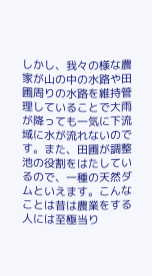しかし、我々の様な農家が山の中の水路や田圃周りの水路を維持管理していることで大雨が降っても一気に下流域に水が流れないのです。また、田圃が調整池の役割をはたしているので、一種の天然ダムといえます。こんなことは昔は農業をする人には至極当り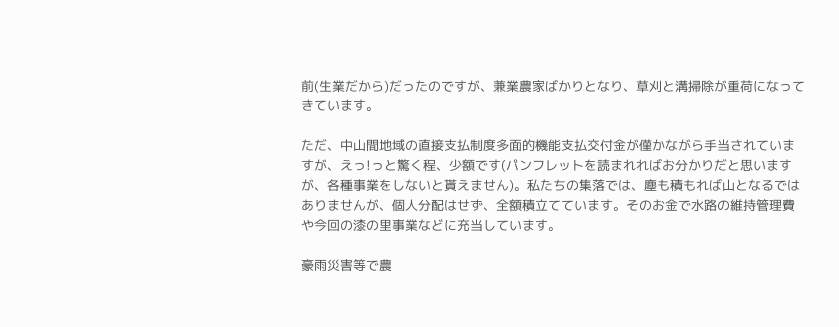前(生業だから)だったのですが、兼業農家ばかりとなり、草刈と溝掃除が重荷になってきています。

ただ、中山間地域の直接支払制度多面的機能支払交付金が僅かながら手当されていますが、えっ!っと驚く程、少額です(パンフレットを読まれればお分かりだと思いますが、各種事業をしないと貰えません)。私たちの集落では、塵も積もれば山となるではありませんが、個人分配はせず、全額積立てています。そのお金で水路の維持管理費や今回の漆の里事業などに充当しています。

豪雨災害等で農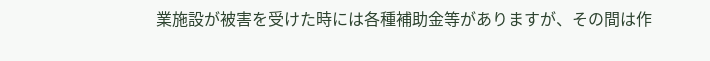業施設が被害を受けた時には各種補助金等がありますが、その間は作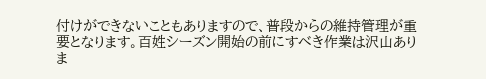付けができないこともありますので、普段からの維持管理が重要となります。百姓シーズン開始の前にすべき作業は沢山ありま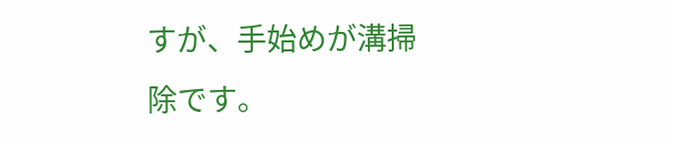すが、手始めが溝掃除です。